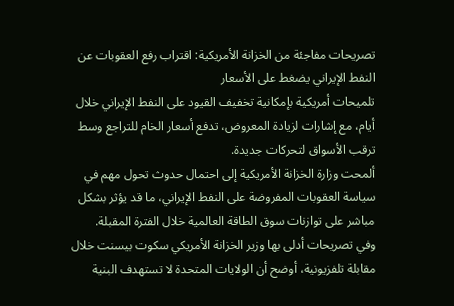تصريحات مفاجئة من الخزانة الأمريكية: اقتراب رفع العقوبات عن النفط الإيراني يضغط على الأسعار
تلميحات أمريكية بإمكانية تخفيف القيود على النفط الإيراني خلال أيام، مع إشارات لزيادة المعروض، تدفع أسعار الخام للتراجع وسط ترقب الأسواق لتحركات جديدة.
ألمحت وزارة الخزانة الأمريكية إلى احتمال حدوث تحول مهم في سياسة العقوبات المفروضة على النفط الإيراني، ما قد يؤثر بشكل مباشر على توازنات سوق الطاقة العالمية خلال الفترة المقبلة.
وفي تصريحات أدلى بها وزير الخزانة الأمريكي سكوت بيسنت خلال مقابلة تلفزيونية، أوضح أن الولايات المتحدة لا تستهدف البنية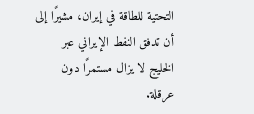التحتية للطاقة في إيران، مشيرًا إلى أن تدفق النفط الإيراني عبر الخليج لا يزال مستمرًا دون عرقلة.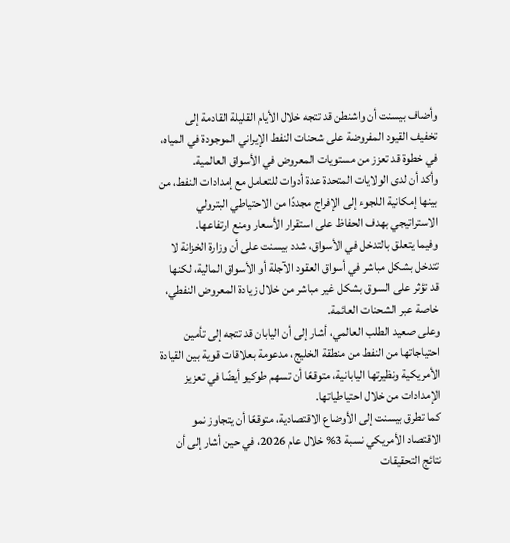وأضاف بيسنت أن واشنطن قد تتجه خلال الأيام القليلة القادمة إلى تخفيف القيود المفروضة على شحنات النفط الإيراني الموجودة في المياه، في خطوة قد تعزز من مستويات المعروض في الأسواق العالمية.
وأكد أن لدى الولايات المتحدة عدة أدوات للتعامل مع إمدادات النفط، من بينها إمكانية اللجوء إلى الإفراج مجددًا من الاحتياطي البترولي الاستراتيجي بهدف الحفاظ على استقرار الأسعار ومنع ارتفاعها.
وفيما يتعلق بالتدخل في الأسواق، شدد بيسنت على أن وزارة الخزانة لا تتدخل بشكل مباشر في أسواق العقود الآجلة أو الأسواق المالية، لكنها قد تؤثر على السوق بشكل غير مباشر من خلال زيادة المعروض النفطي، خاصة عبر الشحنات العائمة.
وعلى صعيد الطلب العالمي، أشار إلى أن اليابان قد تتجه إلى تأمين احتياجاتها من النفط من منطقة الخليج، مدعومة بعلاقات قوية بين القيادة الأمريكية ونظيرتها اليابانية، متوقعًا أن تسهم طوكيو أيضًا في تعزيز الإمدادات من خلال احتياطياتها.
كما تطرق بيسنت إلى الأوضاع الاقتصادية، متوقعًا أن يتجاوز نمو الاقتصاد الأمريكي نسبة 3% خلال عام 2026، في حين أشار إلى أن نتائج التحقيقات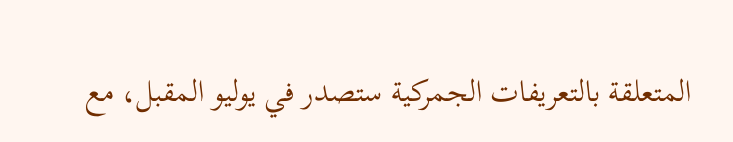المتعلقة بالتعريفات الجمركية ستصدر في يوليو المقبل، مع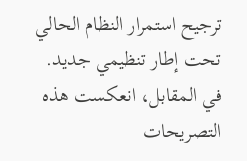ترجيح استمرار النظام الحالي تحت إطار تنظيمي جديد.
في المقابل، انعكست هذه التصريحات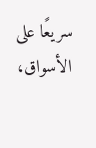سريعًا على الأسواق،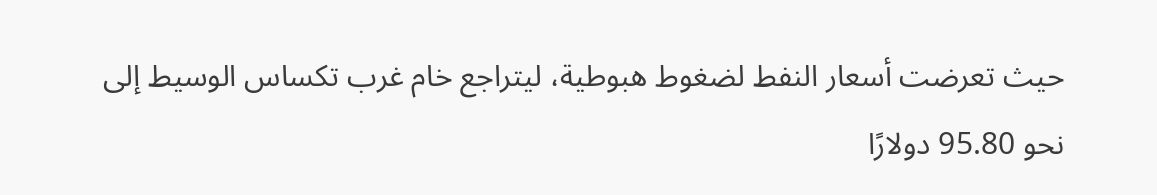حيث تعرضت أسعار النفط لضغوط هبوطية، ليتراجع خام غرب تكساس الوسيط إلى نحو 95.80 دولارًا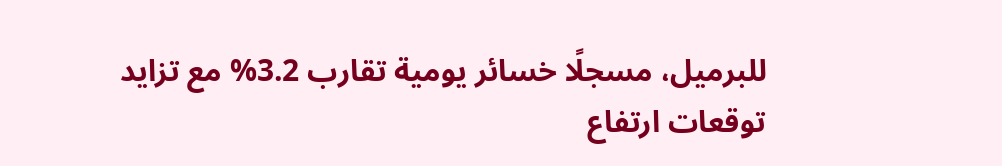للبرميل، مسجلًا خسائر يومية تقارب 3.2% مع تزايد توقعات ارتفاع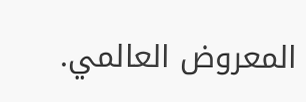المعروض العالمي.